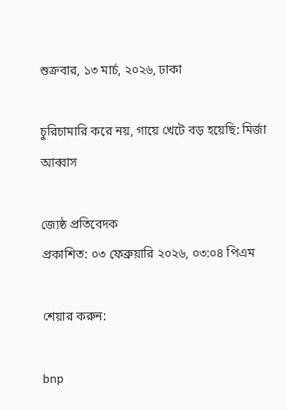শুক্রবার, ১৩ মার্চ, ২০২৬, ঢাকা

চুরিচামারি করে নয়, গায়ে খেটে বড় হয়েছি: মির্জা আব্বাস

জ্যেষ্ঠ প্রতিবেদক
প্রকাশিত: ০৩ ফেব্রুয়ারি ২০২৬, ০৩:০৪ পিএম

শেয়ার করুন:

bnp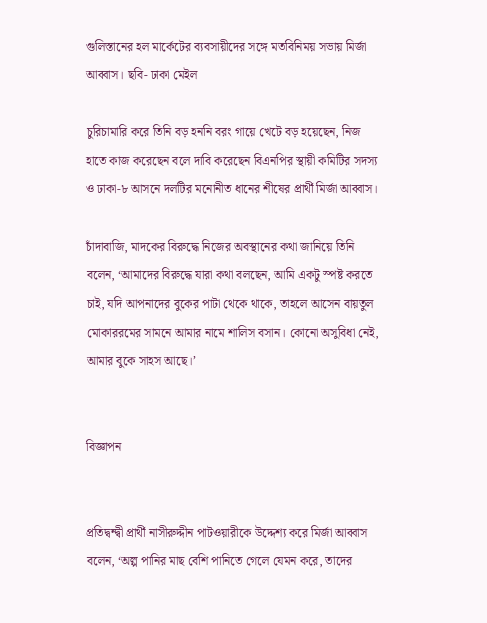গুলিস্তানের হল মার্কেটের ব্যবসায়ীদের সঙ্গে মতবিনিময় সভায় মির্জা আব্বাস। ছবি- ঢাকা মেইল

চুরিচামারি করে তিনি বড় হননি বরং গায়ে খেটে বড় হয়েছেন, নিজ হাতে কাজ করেছেন বলে দাবি করেছেন বিএনপির স্থায়ী কমিটির সদস্য ও ঢাকা-৮ আসনে দলটির মনোনীত ধানের শীষের প্রার্থী মির্জা আব্বাস।

চাঁদাবাজি, মাদকের বিরুদ্ধে নিজের অবস্থানের কথা জানিয়ে তিনি বলেন, ‘আমাদের বিরুদ্ধে যারা কথা বলছেন, আমি একটু স্পষ্ট করতে চাই, যদি আপনাদের বুকের পাটা থেকে থাকে, তাহলে আসেন বায়তুল মোকাররমের সামনে আমার নামে শালিস বসান। কোনো অসুবিধা নেই, আমার বুকে সাহস আছে।’


বিজ্ঞাপন


প্রতিদ্বন্দ্বী প্রার্থী নাসীরুদ্দীন পাটওয়ারীকে উদ্দেশ্য করে মির্জা আব্বাস বলেন, ‘অল্প পানির মাছ বেশি পানিতে গেলে যেমন করে, তাদের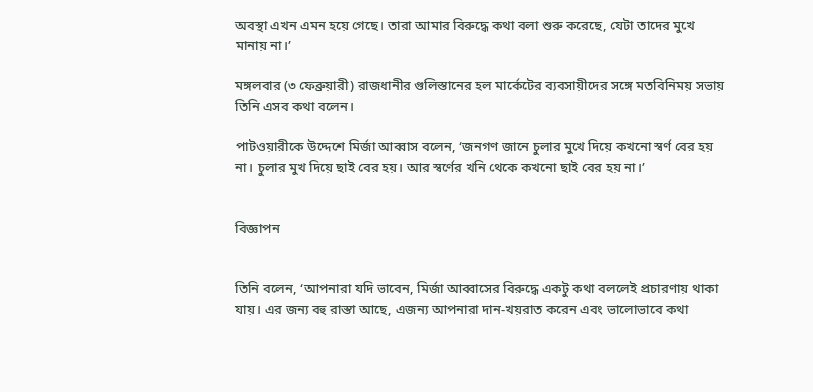অবস্থা এখন এমন হয়ে গেছে। তারা আমার বিরুদ্ধে কথা বলা শুরু করেছে, যেটা তাদের মুখে মানায় না।’

মঙ্গলবার (৩ ফেব্রুয়ারী) রাজধানীর গুলিস্তানের হল মার্কেটের ব্যবসায়ীদের সঙ্গে মতবিনিময় সভায় তিনি এসব কথা বলেন।

পাটওয়ারীকে উদ্দেশে মির্জা আব্বাস বলেন, ‘জনগণ জানে চুলার মুখে দিয়ে কখনো স্বর্ণ বের হয় না। চুলার মুখ দিয়ে ছাই বের হয়। আর স্বর্ণের খনি থেকে কখনো ছাই বের হয় না।’


বিজ্ঞাপন


তিনি বলেন, ‘আপনারা যদি ভাবেন, মির্জা আব্বাসের বিরুদ্ধে একটু কথা বললেই প্রচারণায় থাকা যায়। এর জন্য বহু রাস্তা আছে, এজন্য আপনারা দান-খয়রাত করেন এবং ভালোভাবে কথা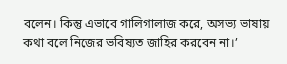বলেন। কিন্তু এভাবে গালিগালাজ করে, অসভ্য ভাষায় কথা বলে নিজের ভবিষ্যত জাহির করবেন না।’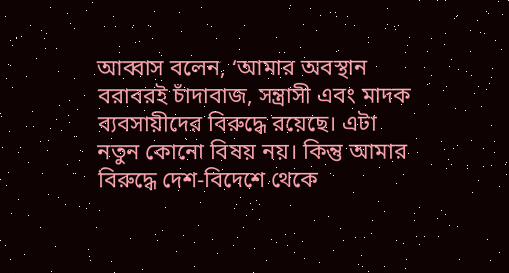আব্বাস বলেন, ‘আমার অবস্থান বরাবরই চাঁদাবাজ, সন্ত্রাসী এবং মাদক ব্যবসায়ীদের বিরুদ্ধে রয়েছে। এটা নতুন কোনো বিষয় নয়। কিন্তু আমার বিরুদ্ধে দেশ-বিদেশে থেকে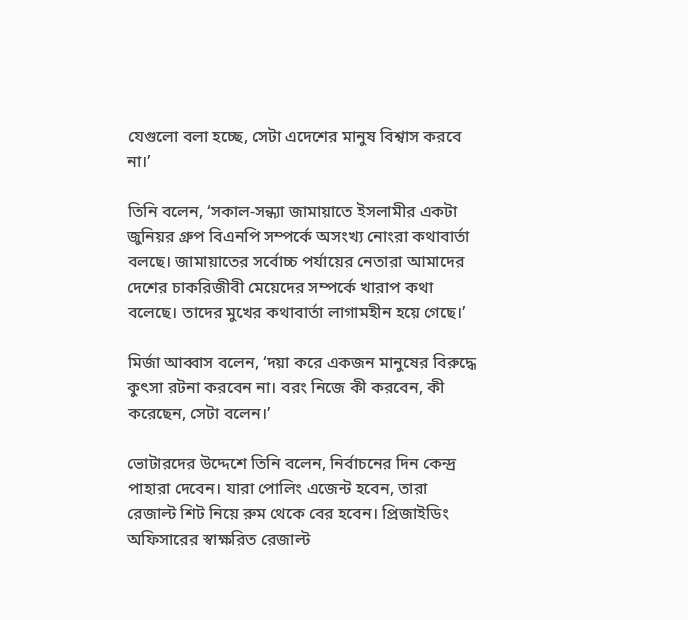যেগুলো বলা হচ্ছে, সেটা এদেশের মানুষ বিশ্বাস করবে না।’

তিনি বলেন, ‘সকাল-সন্ধ্যা জামায়াতে ইসলামীর একটা জুনিয়র গ্রুপ বিএনপি সম্পর্কে অসংখ্য নোংরা কথাবার্তা বলছে। জামায়াতের সর্বোচ্চ পর্যায়ের নেতারা আমাদের দেশের চাকরিজীবী মেয়েদের সম্পর্কে খারাপ কথা বলেছে। তাদের মুখের কথাবার্তা লাগামহীন হয়ে গেছে।’

মির্জা আব্বাস বলেন, ‘দয়া করে একজন মানুষের বিরুদ্ধে কুৎসা রটনা করবেন না। বরং নিজে কী করবেন, কী করেছেন, সেটা বলেন।’

ভোটারদের উদ্দেশে তিনি বলেন, নির্বাচনের দিন কেন্দ্র পাহারা দেবেন। যারা পোলিং এজেন্ট হবেন, তারা রেজাল্ট শিট নিয়ে রুম থেকে বের হবেন। প্রিজাইডিং অফিসারের স্বাক্ষরিত রেজাল্ট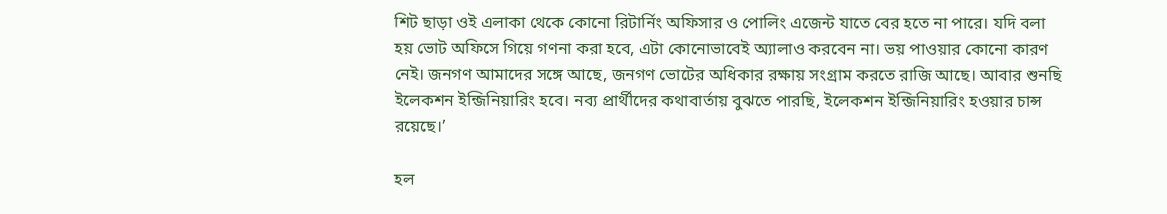শিট ছাড়া ওই এলাকা থেকে কোনো রিটার্নিং অফিসার ও পোলিং এজেন্ট যাতে বের হতে না পারে। যদি বলা হয় ভোট অফিসে গিয়ে গণনা করা হবে, এটা কোনোভাবেই অ্যালাও করবেন না। ভয় পাওয়ার কোনো কারণ নেই। জনগণ আমাদের সঙ্গে আছে, জনগণ ভোটের অধিকার রক্ষায় সংগ্রাম করতে রাজি আছে। আবার শুনছি ইলেকশন ইন্জিনিয়ারিং হবে। নব্য প্রার্থীদের কথাবার্তায় বুঝতে পারছি, ইলেকশন ইন্জিনিয়ারিং হওয়ার চান্স রয়েছে।’

হল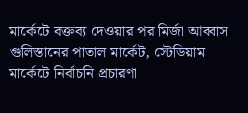মার্কেটে বক্তব্য দেওয়ার পর মির্জা আব্বাস গুলিস্তানের পাতাল মার্কেট, স্টেডিয়াম মার্কেটে নির্বাচনি প্রচারণা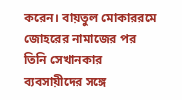করেন। বায়তুল মোকাররমে জোহরের নামাজের পর তিনি সেখানকার ব্যবসায়ীদের সঙ্গে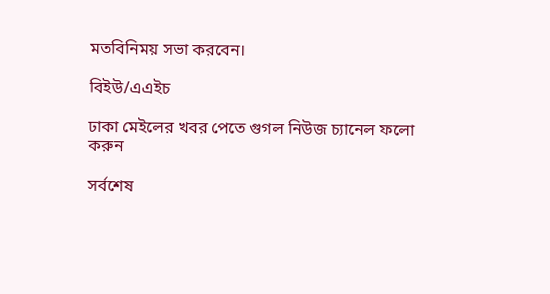মতবিনিময় সভা করবেন।

বিইউ/এএইচ

ঢাকা মেইলের খবর পেতে গুগল নিউজ চ্যানেল ফলো করুন

সর্বশেষ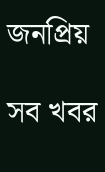জনপ্রিয়

সব খবর